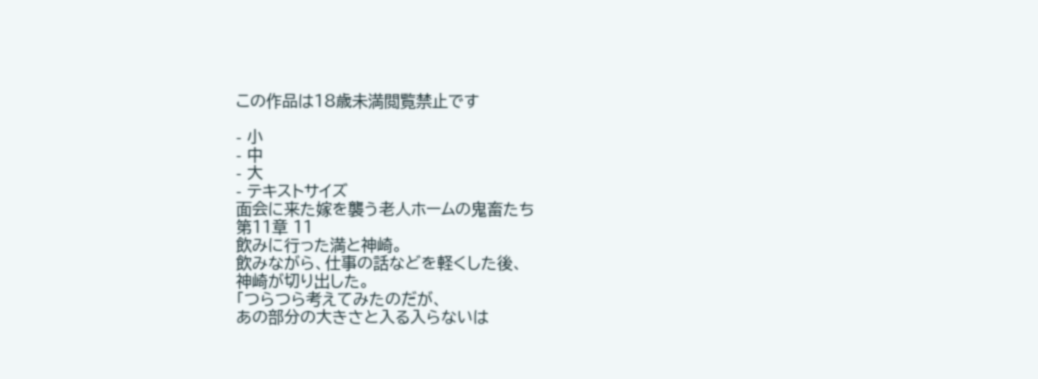この作品は18歳未満閲覧禁止です

- 小
- 中
- 大
- テキストサイズ
面会に来た嫁を襲う老人ホームの鬼畜たち
第11章 11
飲みに行った満と神崎。
飲みながら、仕事の話などを軽くした後、
神崎が切り出した。
「つらつら考えてみたのだが、
あの部分の大きさと入る入らないは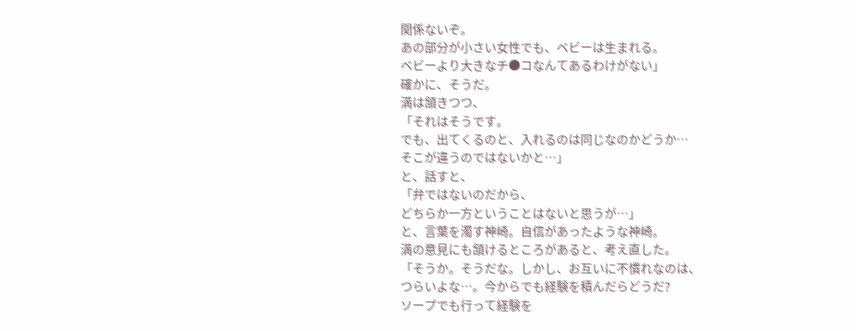関係ないぞ。
あの部分が小さい女性でも、ベビーは生まれる。
ベビーより大きなチ●コなんてあるわけがない」
確かに、そうだ。
満は頷きつつ、
「それはそうです。
でも、出てくるのと、入れるのは同じなのかどうか…
そこが違うのではないかと…」
と、話すと、
「弁ではないのだから、
どちらか一方ということはないと思うが…」
と、言葉を濁す神崎。自信があったような神崎。
満の意見にも頷けるところがあると、考え直した。
「そうか。そうだな。しかし、お互いに不慣れなのは、
つらいよな…。今からでも経験を積んだらどうだ?
ソープでも行って経験を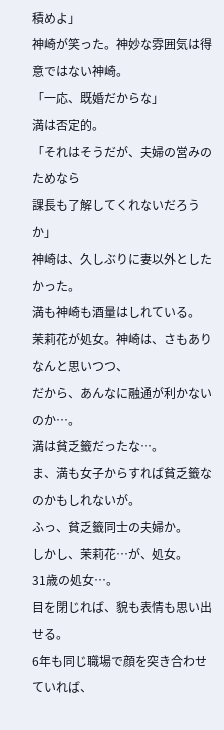積めよ」
神崎が笑った。神妙な雰囲気は得意ではない神崎。
「一応、既婚だからな」
満は否定的。
「それはそうだが、夫婦の営みのためなら
課長も了解してくれないだろうか」
神崎は、久しぶりに妻以外としたかった。
満も神崎も酒量はしれている。
茉莉花が処女。神崎は、さもありなんと思いつつ、
だから、あんなに融通が利かないのか…。
満は貧乏籤だったな…。
ま、満も女子からすれば貧乏籤なのかもしれないが。
ふっ、貧乏籤同士の夫婦か。
しかし、茉莉花…が、処女。
31歳の処女…。
目を閉じれば、貌も表情も思い出せる。
6年も同じ職場で顔を突き合わせていれば、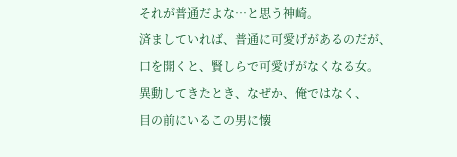それが普通だよな…と思う神崎。
済ましていれば、普通に可愛げがあるのだが、
口を開くと、賢しらで可愛げがなくなる女。
異動してきたとき、なぜか、俺ではなく、
目の前にいるこの男に懐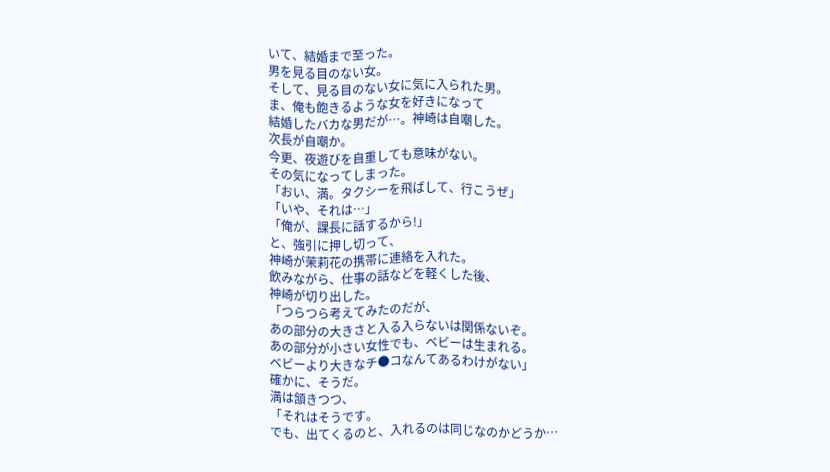いて、結婚まで至った。
男を見る目のない女。
そして、見る目のない女に気に入られた男。
ま、俺も飽きるような女を好きになって
結婚したバカな男だが…。神崎は自嘲した。
次長が自嘲か。
今更、夜遊びを自重しても意味がない。
その気になってしまった。
「おい、満。タクシーを飛ばして、行こうぜ」
「いや、それは…」
「俺が、課長に話するから!」
と、強引に押し切って、
神崎が茉莉花の携帯に連絡を入れた。
飲みながら、仕事の話などを軽くした後、
神崎が切り出した。
「つらつら考えてみたのだが、
あの部分の大きさと入る入らないは関係ないぞ。
あの部分が小さい女性でも、ベビーは生まれる。
ベビーより大きなチ●コなんてあるわけがない」
確かに、そうだ。
満は頷きつつ、
「それはそうです。
でも、出てくるのと、入れるのは同じなのかどうか…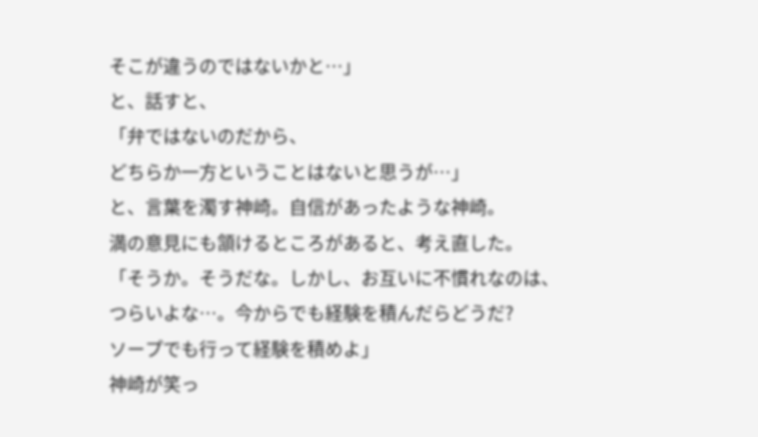そこが違うのではないかと…」
と、話すと、
「弁ではないのだから、
どちらか一方ということはないと思うが…」
と、言葉を濁す神崎。自信があったような神崎。
満の意見にも頷けるところがあると、考え直した。
「そうか。そうだな。しかし、お互いに不慣れなのは、
つらいよな…。今からでも経験を積んだらどうだ?
ソープでも行って経験を積めよ」
神崎が笑っ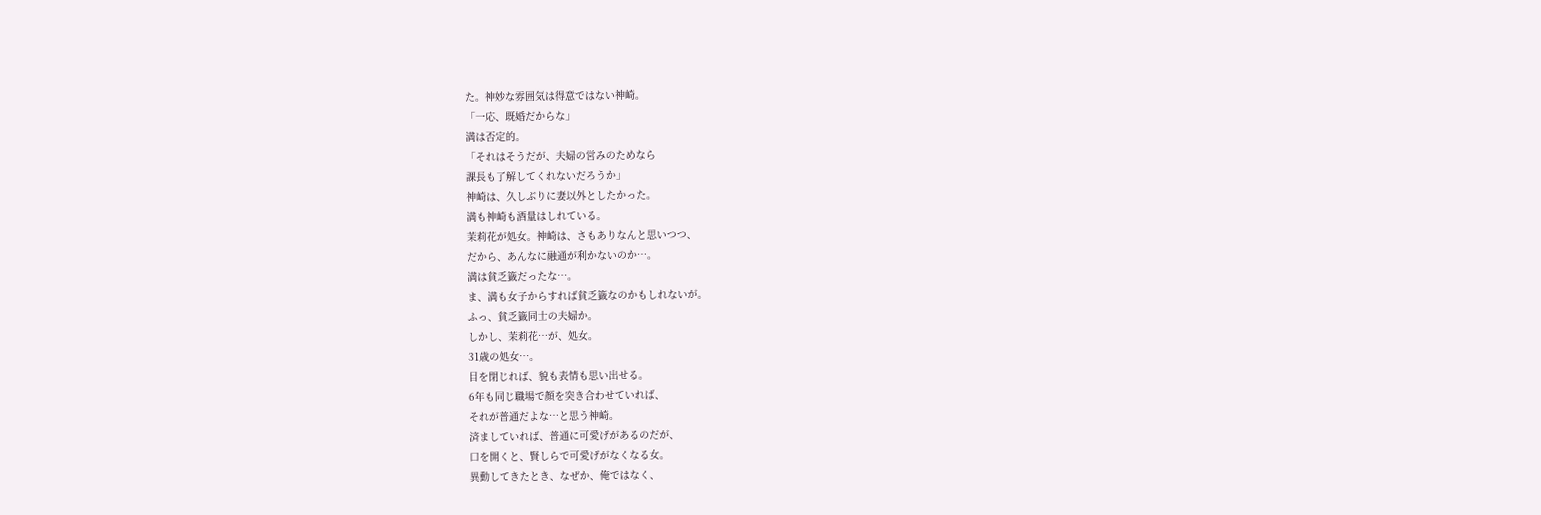た。神妙な雰囲気は得意ではない神崎。
「一応、既婚だからな」
満は否定的。
「それはそうだが、夫婦の営みのためなら
課長も了解してくれないだろうか」
神崎は、久しぶりに妻以外としたかった。
満も神崎も酒量はしれている。
茉莉花が処女。神崎は、さもありなんと思いつつ、
だから、あんなに融通が利かないのか…。
満は貧乏籤だったな…。
ま、満も女子からすれば貧乏籤なのかもしれないが。
ふっ、貧乏籤同士の夫婦か。
しかし、茉莉花…が、処女。
31歳の処女…。
目を閉じれば、貌も表情も思い出せる。
6年も同じ職場で顔を突き合わせていれば、
それが普通だよな…と思う神崎。
済ましていれば、普通に可愛げがあるのだが、
口を開くと、賢しらで可愛げがなくなる女。
異動してきたとき、なぜか、俺ではなく、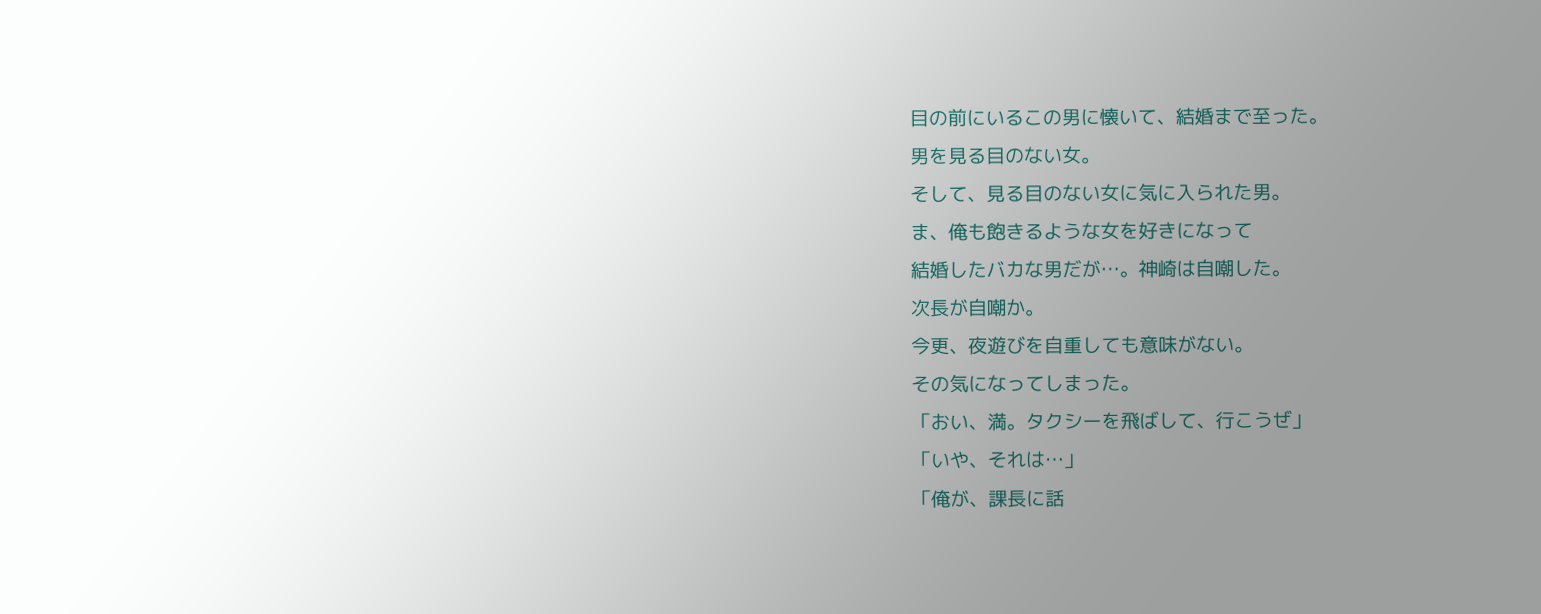目の前にいるこの男に懐いて、結婚まで至った。
男を見る目のない女。
そして、見る目のない女に気に入られた男。
ま、俺も飽きるような女を好きになって
結婚したバカな男だが…。神崎は自嘲した。
次長が自嘲か。
今更、夜遊びを自重しても意味がない。
その気になってしまった。
「おい、満。タクシーを飛ばして、行こうぜ」
「いや、それは…」
「俺が、課長に話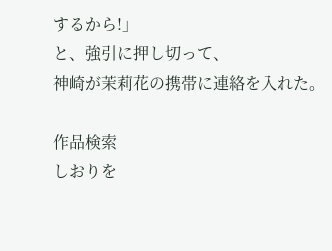するから!」
と、強引に押し切って、
神崎が茉莉花の携帯に連絡を入れた。

作品検索
しおりを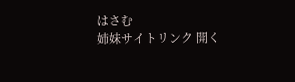はさむ
姉妹サイトリンク 開く